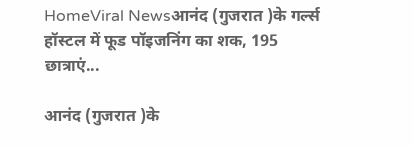HomeViral Newsआनंद (गुजरात )के गर्ल्स हॉस्टल में फूड पॉइजनिंग का शक, 195 छात्राएं...

आनंद (गुजरात )के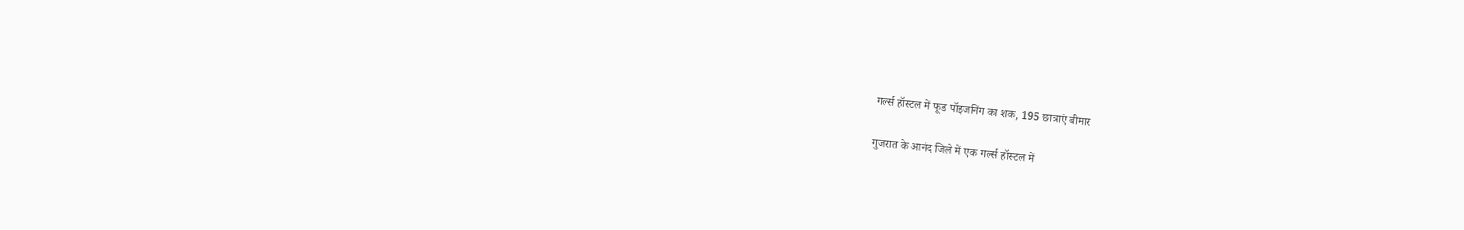गर्ल्स हॉस्टल में फूड पॉइजनिंग का शक, 195 छात्राएं बीमार

गुजरात के आनंद जिले में एक गर्ल्स हॉस्टल में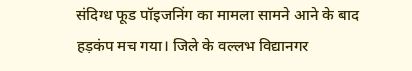संदिग्ध फूड पॉइजनिंग का मामला सामने आने के बाद हड़कंप मच गया। जिले के वल्लभ विद्यानगर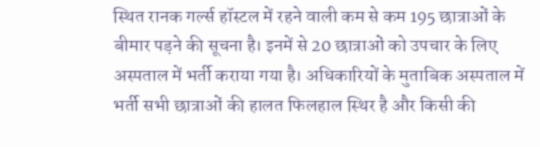स्थित रानक गर्ल्स हॉस्टल में रहने वाली कम से कम 195 छात्राओं के बीमार पड़ने की सूचना है। इनमें से 20 छात्राओं को उपचार के लिए अस्पताल में भर्ती कराया गया है। अधिकारियों के मुताबिक अस्पताल में भर्ती सभी छात्राओं की हालत फिलहाल स्थिर है और किसी की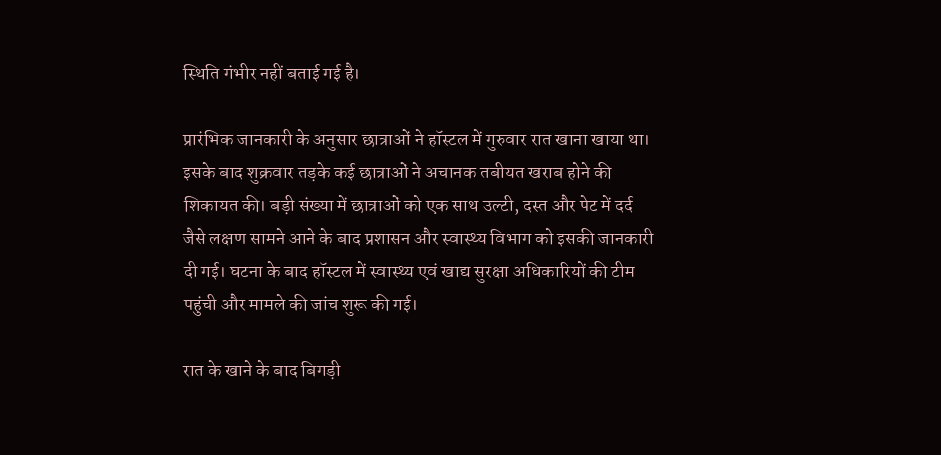स्थिति गंभीर नहीं बताई गई है।

प्रारंभिक जानकारी के अनुसार छात्राओं ने हॉस्टल में गुरुवार रात खाना खाया था। इसके बाद शुक्रवार तड़के कई छात्राओं ने अचानक तबीयत खराब होने की शिकायत की। बड़ी संख्या में छात्राओं को एक साथ उल्टी, दस्त और पेट में दर्द जैसे लक्षण सामने आने के बाद प्रशासन और स्वास्थ्य विभाग को इसकी जानकारी दी गई। घटना के बाद हॉस्टल में स्वास्थ्य एवं खाद्य सुरक्षा अधिकारियों की टीम पहुंची और मामले की जांच शुरू की गई।

रात के खाने के बाद बिगड़ी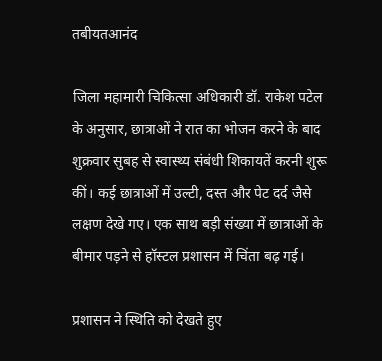तबीयतआनंद

जिला महामारी चिकित्सा अधिकारी डॉ. राकेश पटेल के अनुसार, छात्राओं ने रात का भोजन करने के बाद शुक्रवार सुबह से स्वास्थ्य संबंधी शिकायतें करनी शुरू कीं। कई छात्राओं में उल्टी, दस्त और पेट दर्द जैसे लक्षण देखे गए। एक साथ बड़ी संख्या में छात्राओं के बीमार पड़ने से हॉस्टल प्रशासन में चिंता बढ़ गई।

प्रशासन ने स्थिति को देखते हुए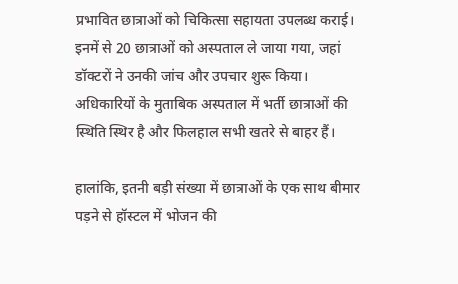प्रभावित छात्राओं को चिकित्सा सहायता उपलब्ध कराई। इनमें से 20 छात्राओं को अस्पताल ले जाया गया, जहां डॉक्टरों ने उनकी जांच और उपचार शुरू किया। अधिकारियों के मुताबिक अस्पताल में भर्ती छात्राओं की स्थिति स्थिर है और फिलहाल सभी खतरे से बाहर हैं।

हालांकि, इतनी बड़ी संख्या में छात्राओं के एक साथ बीमार पड़ने से हॉस्टल में भोजन की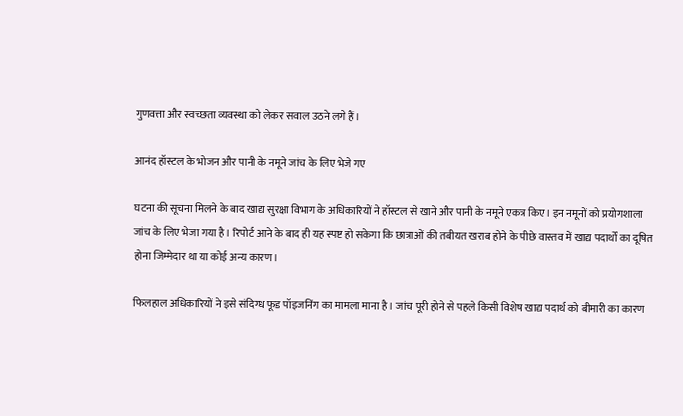गुणवत्ता और स्वच्छता व्यवस्था को लेकर सवाल उठने लगे हैं।

आनंद हॉस्टल के भोजन और पानी के नमूने जांच के लिए भेजे गए

घटना की सूचना मिलने के बाद खाद्य सुरक्षा विभाग के अधिकारियों ने हॉस्टल से खाने और पानी के नमूने एकत्र किए। इन नमूनों को प्रयोगशाला जांच के लिए भेजा गया है। रिपोर्ट आने के बाद ही यह स्पष्ट हो सकेगा कि छात्राओं की तबीयत खराब होने के पीछे वास्तव में खाद्य पदार्थों का दूषित होना जिम्मेदार था या कोई अन्य कारण।

फिलहाल अधिकारियों ने इसे संदिग्ध फूड पॉइजनिंग का मामला माना है। जांच पूरी होने से पहले किसी विशेष खाद्य पदार्थ को बीमारी का कारण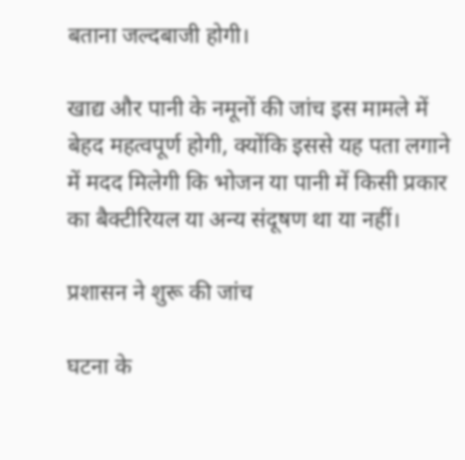बताना जल्दबाजी होगी।

खाद्य और पानी के नमूनों की जांच इस मामले में बेहद महत्वपूर्ण होगी, क्योंकि इससे यह पता लगाने में मदद मिलेगी कि भोजन या पानी में किसी प्रकार का बैक्टीरियल या अन्य संदूषण था या नहीं।

प्रशासन ने शुरू की जांच

घटना के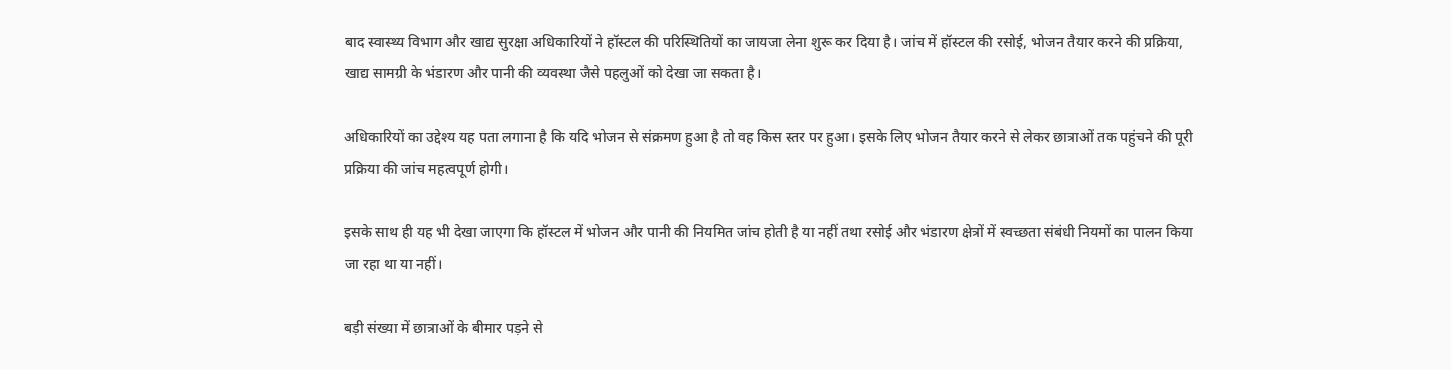बाद स्वास्थ्य विभाग और खाद्य सुरक्षा अधिकारियों ने हॉस्टल की परिस्थितियों का जायजा लेना शुरू कर दिया है। जांच में हॉस्टल की रसोई, भोजन तैयार करने की प्रक्रिया, खाद्य सामग्री के भंडारण और पानी की व्यवस्था जैसे पहलुओं को देखा जा सकता है।

अधिकारियों का उद्देश्य यह पता लगाना है कि यदि भोजन से संक्रमण हुआ है तो वह किस स्तर पर हुआ। इसके लिए भोजन तैयार करने से लेकर छात्राओं तक पहुंचने की पूरी प्रक्रिया की जांच महत्वपूर्ण होगी।

इसके साथ ही यह भी देखा जाएगा कि हॉस्टल में भोजन और पानी की नियमित जांच होती है या नहीं तथा रसोई और भंडारण क्षेत्रों में स्वच्छता संबंधी नियमों का पालन किया जा रहा था या नहीं।

बड़ी संख्या में छात्राओं के बीमार पड़ने से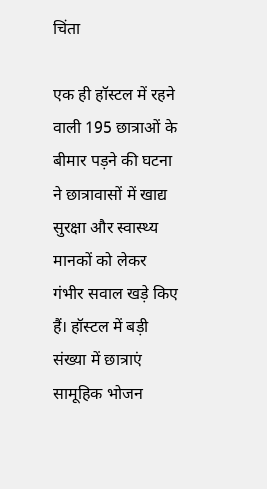चिंता

एक ही हॉस्टल में रहने वाली 195 छात्राओं के बीमार पड़ने की घटना ने छात्रावासों में खाद्य सुरक्षा और स्वास्थ्य मानकों को लेकर गंभीर सवाल खड़े किए हैं। हॉस्टल में बड़ी संख्या में छात्राएं सामूहिक भोजन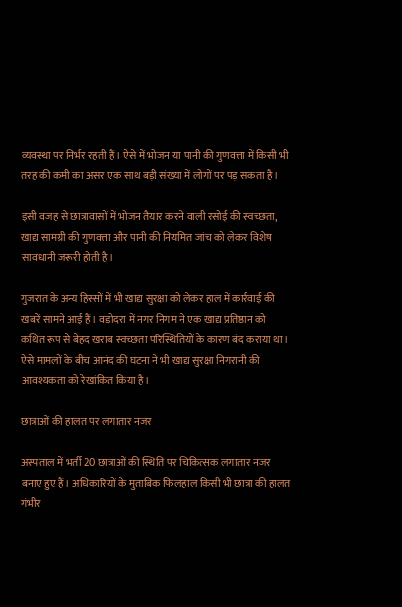व्यवस्था पर निर्भर रहती हैं। ऐसे में भोजन या पानी की गुणवत्ता में किसी भी तरह की कमी का असर एक साथ बड़ी संख्या में लोगों पर पड़ सकता है।

इसी वजह से छात्रावासों में भोजन तैयार करने वाली रसोई की स्वच्छता, खाद्य सामग्री की गुणवत्ता और पानी की नियमित जांच को लेकर विशेष सावधानी जरूरी होती है।

गुजरात के अन्य हिस्सों में भी खाद्य सुरक्षा को लेकर हाल में कार्रवाई की खबरें सामने आई हैं। वडोदरा में नगर निगम ने एक खाद्य प्रतिष्ठान को कथित रूप से बेहद खराब स्वच्छता परिस्थितियों के कारण बंद कराया था। ऐसे मामलों के बीच आनंद की घटना ने भी खाद्य सुरक्षा निगरानी की आवश्यकता को रेखांकित किया है।

छात्राओं की हालत पर लगातार नजर

अस्पताल में भर्ती 20 छात्राओं की स्थिति पर चिकित्सक लगातार नजर बनाए हुए हैं। अधिकारियों के मुताबिक फिलहाल किसी भी छात्रा की हालत गंभीर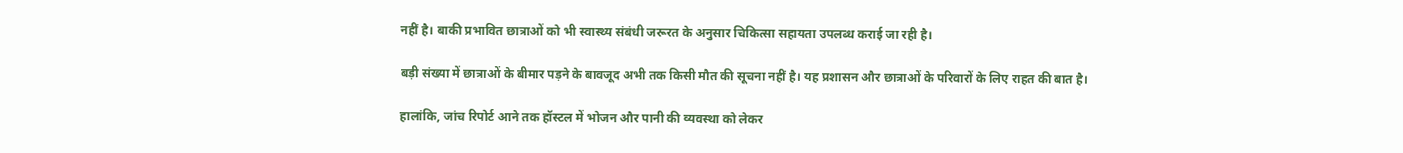नहीं है। बाकी प्रभावित छात्राओं को भी स्वास्थ्य संबंधी जरूरत के अनुसार चिकित्सा सहायता उपलब्ध कराई जा रही है।

बड़ी संख्या में छात्राओं के बीमार पड़ने के बावजूद अभी तक किसी मौत की सूचना नहीं है। यह प्रशासन और छात्राओं के परिवारों के लिए राहत की बात है।

हालांकि, जांच रिपोर्ट आने तक हॉस्टल में भोजन और पानी की व्यवस्था को लेकर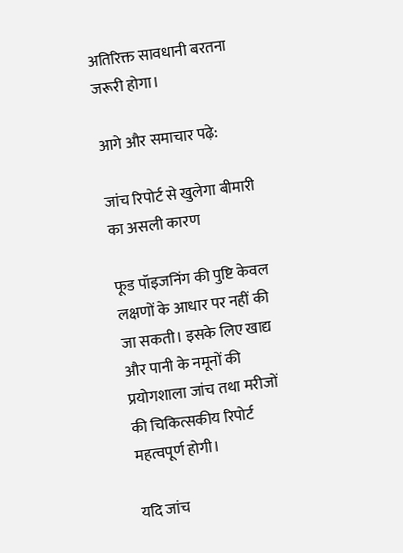अतिरिक्त सावधानी बरतना जरूरी होगा।

आगे और समाचार पढ़े:

जांच रिपोर्ट से खुलेगा बीमारी का असली कारण

फूड पॉइजनिंग की पुष्टि केवल लक्षणों के आधार पर नहीं की जा सकती। इसके लिए खाद्य और पानी के नमूनों की प्रयोगशाला जांच तथा मरीजों की चिकित्सकीय रिपोर्ट महत्वपूर्ण होगी।

यदि जांच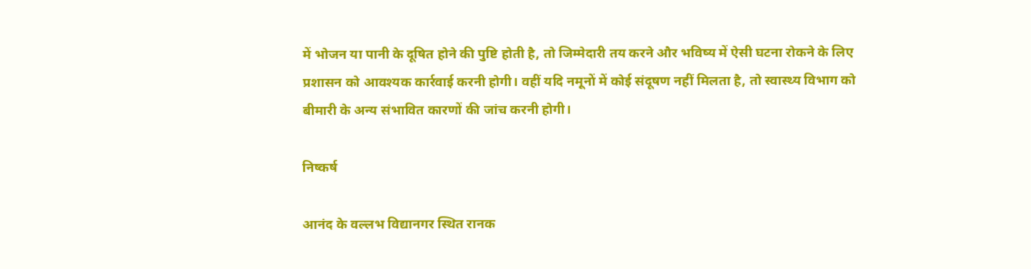में भोजन या पानी के दूषित होने की पुष्टि होती है, तो जिम्मेदारी तय करने और भविष्य में ऐसी घटना रोकने के लिए प्रशासन को आवश्यक कार्रवाई करनी होगी। वहीं यदि नमूनों में कोई संदूषण नहीं मिलता है, तो स्वास्थ्य विभाग को बीमारी के अन्य संभावित कारणों की जांच करनी होगी।

निष्कर्ष

आनंद के वल्लभ विद्यानगर स्थित रानक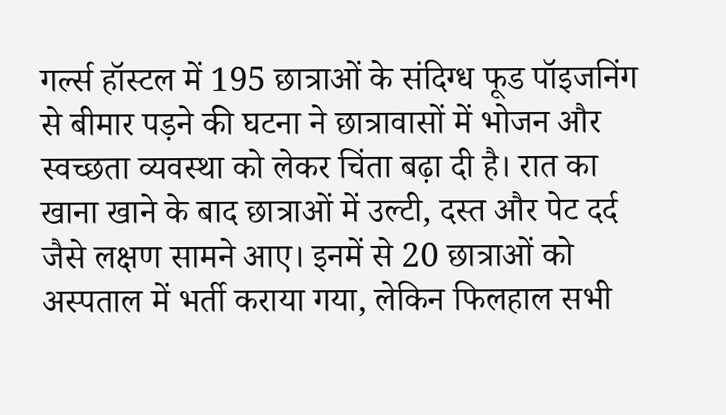गर्ल्स हॉस्टल में 195 छात्राओं के संदिग्ध फूड पॉइजनिंग से बीमार पड़ने की घटना ने छात्रावासों में भोजन और स्वच्छता व्यवस्था को लेकर चिंता बढ़ा दी है। रात का खाना खाने के बाद छात्राओं में उल्टी, दस्त और पेट दर्द जैसे लक्षण सामने आए। इनमें से 20 छात्राओं को अस्पताल में भर्ती कराया गया, लेकिन फिलहाल सभी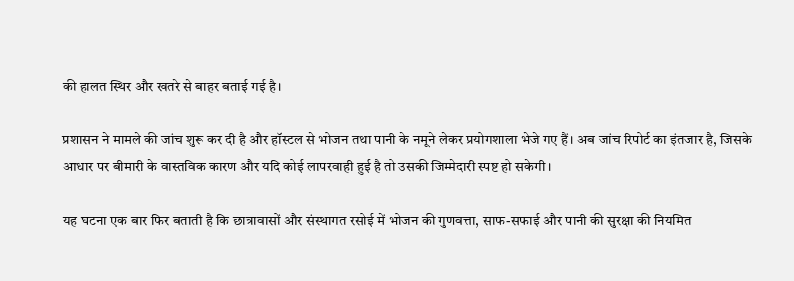की हालत स्थिर और खतरे से बाहर बताई गई है।

प्रशासन ने मामले की जांच शुरू कर दी है और हॉस्टल से भोजन तथा पानी के नमूने लेकर प्रयोगशाला भेजे गए हैं। अब जांच रिपोर्ट का इंतजार है, जिसके आधार पर बीमारी के वास्तविक कारण और यदि कोई लापरवाही हुई है तो उसकी जिम्मेदारी स्पष्ट हो सकेगी।

यह घटना एक बार फिर बताती है कि छात्रावासों और संस्थागत रसोई में भोजन की गुणवत्ता, साफ-सफाई और पानी की सुरक्षा की नियमित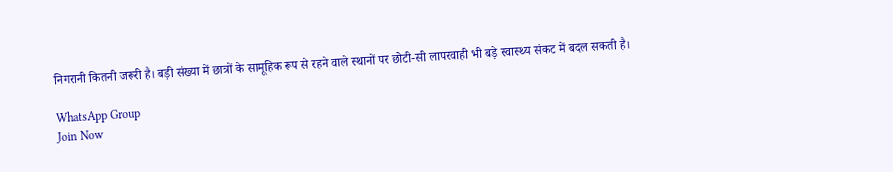निगरानी कितनी जरूरी है। बड़ी संख्या में छात्रों के सामूहिक रूप से रहने वाले स्थानों पर छोटी-सी लापरवाही भी बड़े स्वास्थ्य संकट में बदल सकती है।

WhatsApp Group
Join Now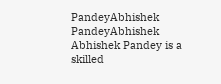PandeyAbhishek
PandeyAbhishek
Abhishek Pandey is a skilled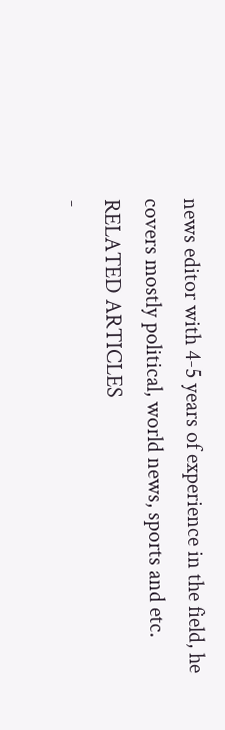news editor with 4-5 years of experience in the field, he covers mostly political, world news, sports and etc.
RELATED ARTICLES
-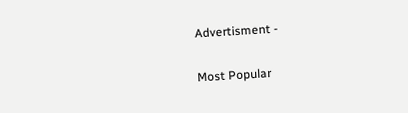Advertisment -

Most Popular